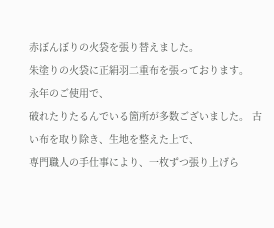赤ぼんぼりの火袋を張り替えました。
朱塗りの火袋に正絹羽二重布を張っております。
永年のご使用で、
破れたりたるんでいる箇所が多数ございました。 古
い布を取り除き、生地を整えた上で、
専門職人の手仕事により、一枚ずつ張り上げら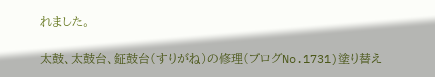れました。

太鼓、太鼓台、鉦鼓台(すりがね)の修理(ブログNo.1731)塗り替え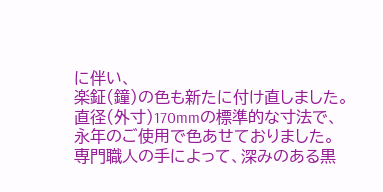に伴い、
楽鉦(鐘)の色も新たに付け直しました。
直径(外寸)170mmの標準的な寸法で、
永年のご使用で色あせておりました。
専門職人の手によって、深みのある黒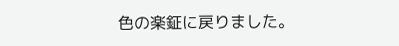色の楽鉦に戻りました。